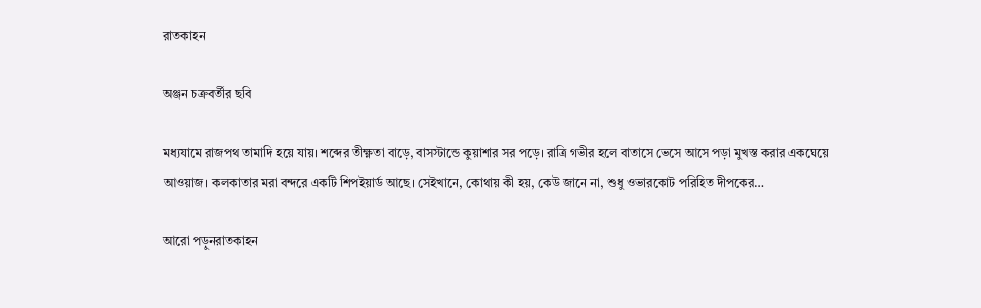রাতকাহন

অঞ্জন চক্রবর্তীর ছবি

মধ্যযামে রাজপথ তামাদি হয়ে যায়। শব্দের তীক্ষ্ণতা বাড়ে, বাসস্টান্ডে কুয়াশার সর পড়ে। রাত্রি গভীর হলে বাতাসে ভেসে আসে পড়া মুখস্ত করার একঘেয়ে আওয়াজ। কলকাতার মরা বন্দরে একটি শিপইয়ার্ড আছে। সেইখানে, কোথায় কী হয়, কেউ জানে না, শুধু ওভারকোট পরিহিত দীপকের…

আরো পড়ুনরাতকাহন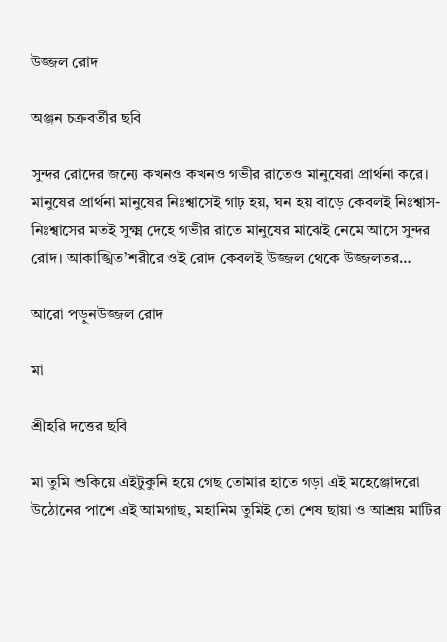উজ্জল রোদ

অঞ্জন চক্রবর্তীর ছবি

সুন্দর রোদের জন্যে কখনও কখনও গভীর রাতেও মানুষেরা প্রার্থনা করে। মানুষের প্রার্থনা মানুষের নিঃশ্বাসেই গাঢ় হয়, ঘন হয় বাড়ে কেবলই নিঃশ্বাস- নিঃশ্বাসের মতই সুক্ষ্ম দেহে গভীর রাতে মানুষের মাঝেই নেমে আসে সুন্দর রোদ। আকাঙ্খিত’শরীরে ওই রোদ কেবলই উজ্জল থেকে উজ্জলতর…

আরো পড়ুনউজ্জল রোদ

মা

শ্রীহরি দত্তের ছবি

মা তুমি শুকিয়ে এইটুকুনি হয়ে গেছ তোমার হাতে গড়া এই মহেঞ্জোদরো উঠোনের পাশে এই আমগাছ, মহানিম তুমিই তো শেষ ছায়া ও আশ্রয় মাটির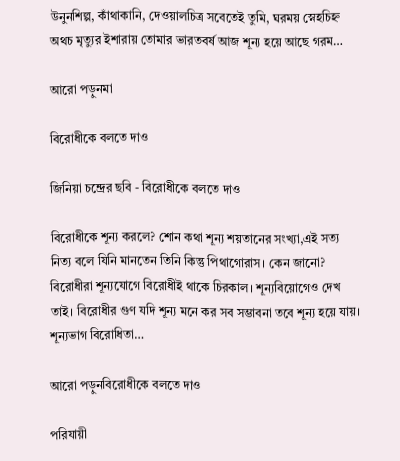উনুনশিল্প, কাঁথাকানি, দেওয়ালচিত্র সবেতেই তুমি, ঘরময় স্নেহচিহ্ন অথচ মৃত্যুর ইশারায় তোমার ভারতবর্ষ আজ শূন্য হয়ে আছে গরম…

আরো পড়ুনমা

বিরোধীকে বলতে দাও

জিনিয়া চন্দ্রের ছবি - বিরোধীকে বলতে দাও

বিরোধীকে শূন্য করলে? শোন কথা শূন্য শয়তানের সংখ্যা,এই সত্য নিত্য বলে যিনি মানতেন তিনি কিন্তু পিথাগোরাস। কেন জানো? বিরোধীরা শূন্যযোগে বিরোধীই থাকে চিরকাল। শূন্যবিয়োগেও দেখ তাই। বিরোধীর গুণ যদি শূন্য মনে কর সব সম্ভাবনা তবে শূন্য হয়ে যায়। শূন্যভাগ বিরোধিতা…

আরো পড়ুনবিরোধীকে বলতে দাও

পরিযায়ী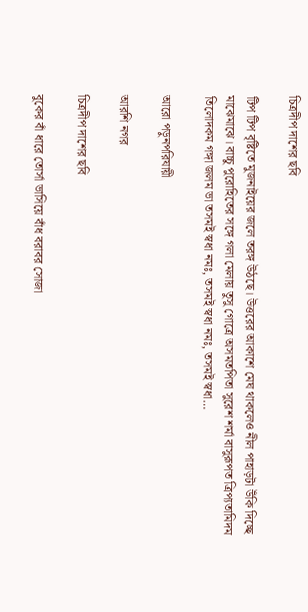চিত্রদীপ দাশের ছবি

টিপ টিপ বৃষ্টিতে মুজনাইয়ের জলে তরঙ্গ উঠছে। উত্তরের আকাশে মেঘ থাকলেও নীল পাহাড়টা উঁকি দিচ্ছে মাঝেমাঝে। বাচ্চু পুরোহিতের সঙ্গে গলা মেলায় তুসু গোত্রে অসমতপিতা সুরেশ শর্মা বাসুরূপত ত্রিপ্যতামিদম তিলোদকম গঙ্গা জলম ভা তসমই স্বধা নমঃ, তসমই স্বধা নমঃ, তসমই স্বধা…

আরো পড়ুনপরিযায়ী

আরশি নগর

চিত্রদীপ দাশের ছবি

বুকের বাঁ ধারে তোর্সা ভাসিয়ে বাঁধ বরাবর সোজা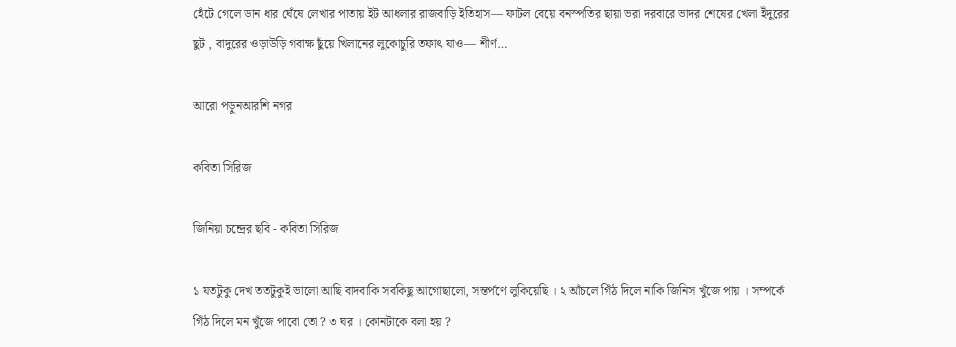হেঁটে গেলে ডান ধার ঘেঁষে লেখার পাতায় ইট আধলার রাজবাড়ি ইতিহাস— ফাটল বেয়ে বনস্পতির ছায়া ভরা দরবারে ভাদর শেষের খেলা ইঁদুরের ছুট , বাদুরের ওড়াউড়ি গবাক্ষ ছুঁয়ে খিলানের লুকোচুরি তফাৎ যাও— শীর্ণ…

আরো পড়ুনআরশি নগর

কবিতা সিরিজ

জিনিয়া চন্দ্রের ছবি - কবিতা সিরিজ

১ যতটুকু দেখ ততটুকুই ভালো আছি বাদবাকি সবকিছু আগোছালো, সন্তর্পণে লুকিয়েছি । ২ আঁচলে গিঁঠ দিলে নাকি জিনিস খুঁজে পায় । সম্পর্কে গিঁঠ দিলে মন খুঁজে পাবো তো ? ৩ ঘর । কোনটাকে বলা হয় ?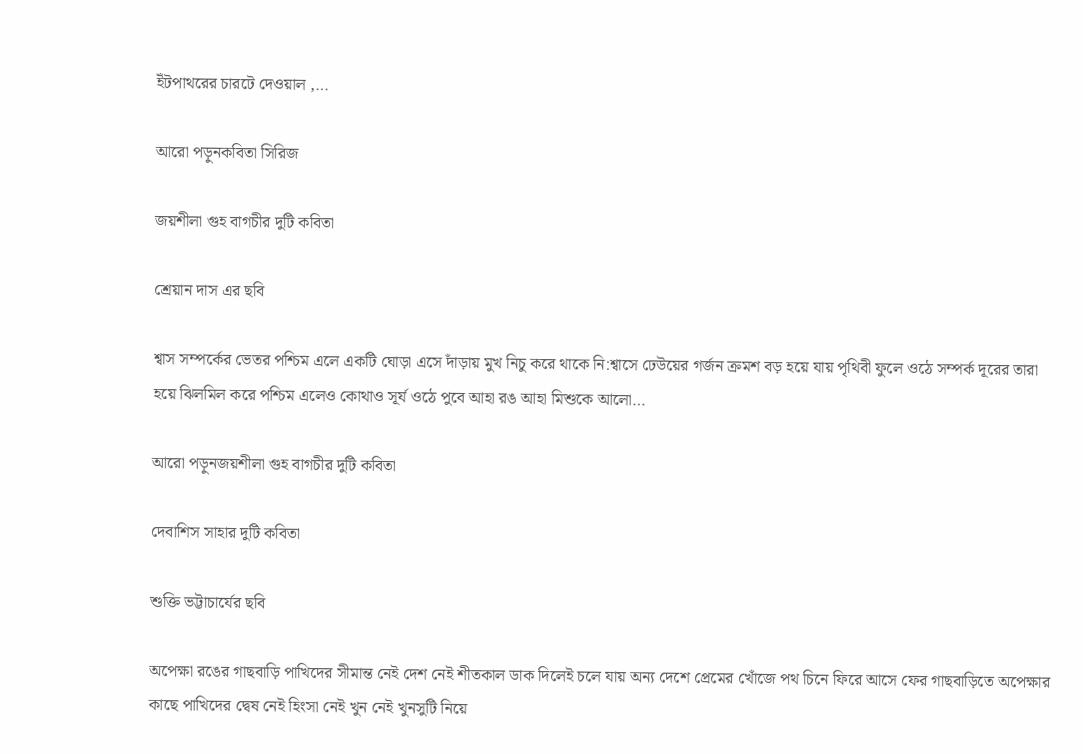ইঁটপাথরের চারটে দেওয়াল ,…

আরো পড়ুনকবিতা সিরিজ

জয়শীলা গুহ বাগচীর দুটি কবিতা

শ্রেয়ান দাস এর ছবি

শ্বাস সম্পর্কের ভেতর পশ্চিম এলে একটি ঘোড়া এসে দাঁড়ায় মুখ নিচু করে থাকে নি:শ্বাসে ঢেউয়ের গর্জন ক্রমশ বড় হয়ে যায় পৃথিবী ফুলে ওঠে সম্পর্ক দূরের তারা হয়ে ঝিলমিল করে পশ্চিম এলেও কোথাও সূর্য ওঠে পুবে আহা রঙ আহা মিশুকে আলো…

আরো পড়ুনজয়শীলা গুহ বাগচীর দুটি কবিতা

দেবাশিস সাহার দুটি কবিতা

শুক্তি ভট্টাচার্যের ছবি

অপেক্ষা রঙের গাছবাড়ি পাখিদের সীমান্ত নেই দেশ নেই শীতকাল ডাক দিলেই চলে যায় অন্য দেশে প্রেমের খোঁজে পথ চিনে ফিরে আসে ফের গাছবাড়িতে অপেক্ষার কাছে পাখিদের দ্বেষ নেই হিংসা নেই খুন নেই খুনসুটি নিয়ে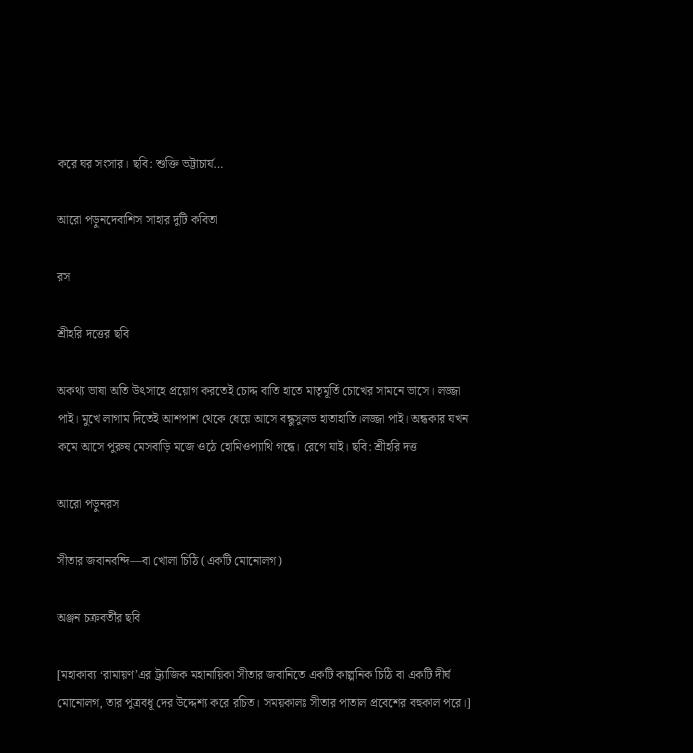করে ঘর সংসার। ছবি: শুক্তি ভট্টাচার্য…

আরো পড়ুনদেবাশিস সাহার দুটি কবিতা

রস

শ্রীহরি দত্তের ছবি

অকথ্য ভাষা অতি উৎসাহে প্রয়োগ করতেই চোদ্দ বাতি হাতে মাতৃমূর্তি চোখের সামনে ভাসে। লজ্জা পাই। মুখে লাগাম দিতেই আশপাশ থেকে ধেয়ে আসে বন্ধুসুলভ হাতাহাতি।লজ্জা পাই। অন্ধকার যখন কমে আসে পুরুষ মেসবাড়ি মজে ওঠে হোমিওপ্যাথি গন্ধে। রেগে যাই। ছবি: শ্রীহরি দত্ত

আরো পড়ুনরস

সীতার জবানবন্দি—বা খোলা চিঠি (একটি মোনোলগ)

অঞ্জন চক্রবর্তীর ছবি

[মহাকাব্য ‘রামায়ণ’এর ট্র্যাজিক মহানায়িকা সীতার জবানিতে একটি কাল্পনিক চিঠি বা একটি দীর্ঘ মোনোলগ, তার পুত্রবধূ দের উদ্দেশ্য করে রচিত। সময়কালঃ সীতার পাতাল প্রবেশের বহুকাল পরে।]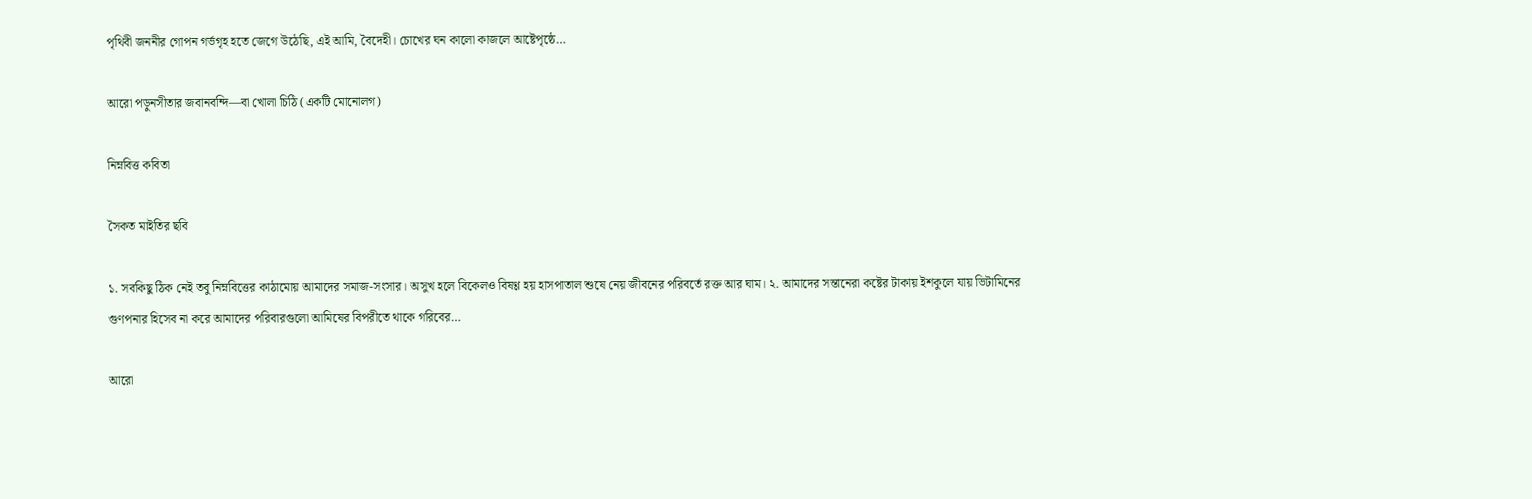পৃথিবী জননীর গোপন গর্ভগৃহ হতে জেগে উঠেছি, এই আমি, বৈদেহী। চোখের ঘন কালো কাজলে আষ্টেপৃষ্ঠে…

আরো পড়ুনসীতার জবানবন্দি—বা খোলা চিঠি (একটি মোনোলগ)

নিম্নবিত্ত কবিতা

সৈকত মাইতির ছবি

১. সবকিছু ঠিক নেই তবু নিম্নবিত্তের কাঠামোয় আমাদের সমাজ-সংসার। অসুখ হলে বিকেলও বিষণ্ণ হয় হাসপাতাল শুষে নেয় জীবনের পরিবর্তে রক্ত আর ঘাম। ২. আমাদের সন্তানেরা কষ্টের টাকায় ইশকুলে যায় ভিটামিনের গুণপনার হিসেব না করে আমাদের পরিবারগুলো আমিষের বিপরীতে থাকে গরিবের…

আরো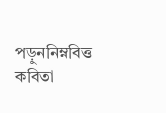পড়ুননিম্নবিত্ত কবিতা